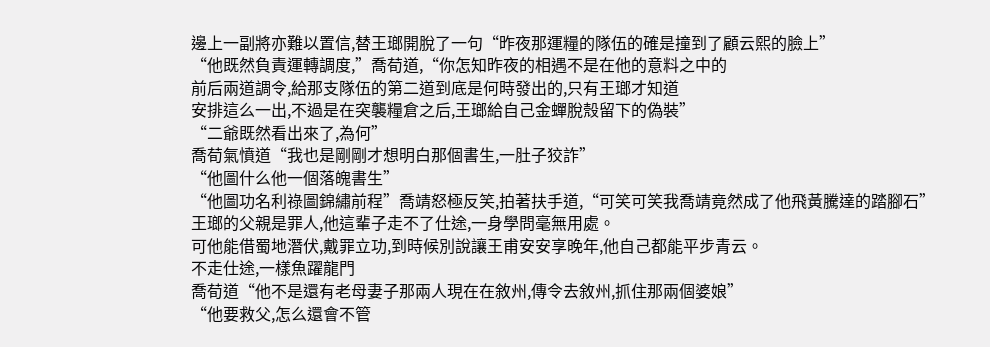邊上一副將亦難以置信,替王瑯開脫了一句“昨夜那運糧的隊伍的確是撞到了顧云熙的臉上”
“他既然負責運轉調度,”喬荀道,“你怎知昨夜的相遇不是在他的意料之中的
前后兩道調令,給那支隊伍的第二道到底是何時發出的,只有王瑯才知道
安排這么一出,不過是在突襲糧倉之后,王瑯給自己金蟬脫殼留下的偽裝”
“二爺既然看出來了,為何”
喬荀氣憤道“我也是剛剛才想明白那個書生,一肚子狡詐”
“他圖什么他一個落魄書生”
“他圖功名利祿圖錦繡前程”喬靖怒極反笑,拍著扶手道,“可笑可笑我喬靖竟然成了他飛黃騰達的踏腳石”
王瑯的父親是罪人,他這輩子走不了仕途,一身學問毫無用處。
可他能借蜀地潛伏,戴罪立功,到時候別說讓王甫安安享晚年,他自己都能平步青云。
不走仕途,一樣魚躍龍門
喬荀道“他不是還有老母妻子那兩人現在在敘州,傳令去敘州,抓住那兩個婆娘”
“他要救父,怎么還會不管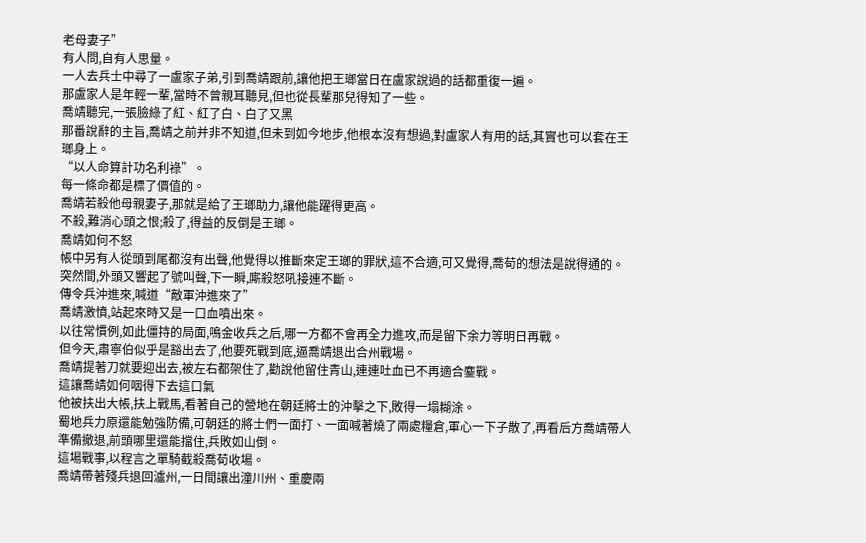老母妻子”
有人問,自有人思量。
一人去兵士中尋了一盧家子弟,引到喬靖跟前,讓他把王瑯當日在盧家說過的話都重復一遍。
那盧家人是年輕一輩,當時不曾親耳聽見,但也從長輩那兒得知了一些。
喬靖聽完,一張臉綠了紅、紅了白、白了又黑
那番說辭的主旨,喬靖之前并非不知道,但未到如今地步,他根本沒有想過,對盧家人有用的話,其實也可以套在王瑯身上。
“以人命算計功名利祿”。
每一條命都是標了價值的。
喬靖若殺他母親妻子,那就是給了王瑯助力,讓他能躍得更高。
不殺,難消心頭之恨;殺了,得益的反倒是王瑯。
喬靖如何不怒
帳中另有人從頭到尾都沒有出聲,他覺得以推斷來定王瑯的罪狀,這不合適,可又覺得,喬荀的想法是說得通的。
突然間,外頭又響起了號叫聲,下一瞬,廝殺怒吼接連不斷。
傳令兵沖進來,喊道“敵軍沖進來了”
喬靖激憤,站起來時又是一口血噴出來。
以往常慣例,如此僵持的局面,鳴金收兵之后,哪一方都不會再全力進攻,而是留下余力等明日再戰。
但今天,肅寧伯似乎是豁出去了,他要死戰到底,逼喬靖退出合州戰場。
喬靖提著刀就要迎出去,被左右都架住了,勸說他留住青山,連連吐血已不再適合鏖戰。
這讓喬靖如何咽得下去這口氣
他被扶出大帳,扶上戰馬,看著自己的營地在朝廷將士的沖擊之下,敗得一塌糊涂。
蜀地兵力原還能勉強防備,可朝廷的將士們一面打、一面喊著燒了兩處糧倉,軍心一下子散了,再看后方喬靖帶人準備撤退,前頭哪里還能擋住,兵敗如山倒。
這場戰事,以程言之單騎截殺喬荀收場。
喬靖帶著殘兵退回瀘州,一日間讓出潼川州、重慶兩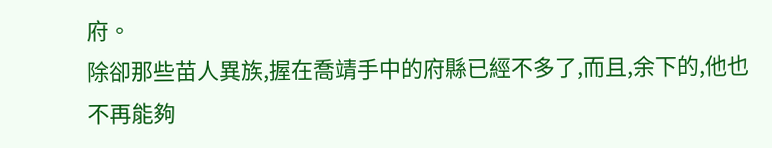府。
除卻那些苗人異族,握在喬靖手中的府縣已經不多了,而且,余下的,他也不再能夠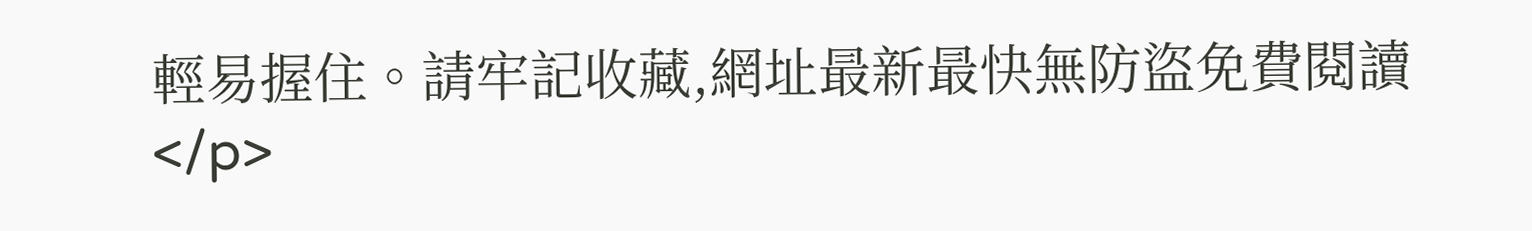輕易握住。請牢記收藏,網址最新最快無防盜免費閱讀</p>